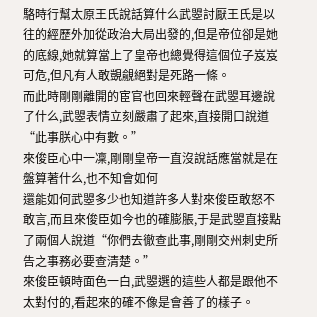駱時行幫太原王氏說話算什么武曌討厭王氏是以往的經歷外加從政治大局出發的,但是帝位卻是她的底線,她就算當上了皇帝也總覺得這個位子岌岌可危,但凡有人敢覬覦絕對是死路一條。
而此時剛剛離開的宦官也回來輕聲在武曌耳邊說了什么,武曌表情立刻嚴肅了起來,直接開口說道“此事朕心中有數。”
來俊臣心中一凜,剛剛皇帝一直沒說話應當就是在盤算著什么,也不知會如何
還能如何武曌多少也知道許多人對來俊臣敢怒不敢言,而且來俊臣如今也的確膨脹,于是武曌直接點了兩個人說道“你們去徹查此事,剛剛交州刺史所告之事務必要查清楚。”
來俊臣頓時面色一白,武曌選的這些人都是跟他不太對付的,看起來的確不像是會善了的樣子。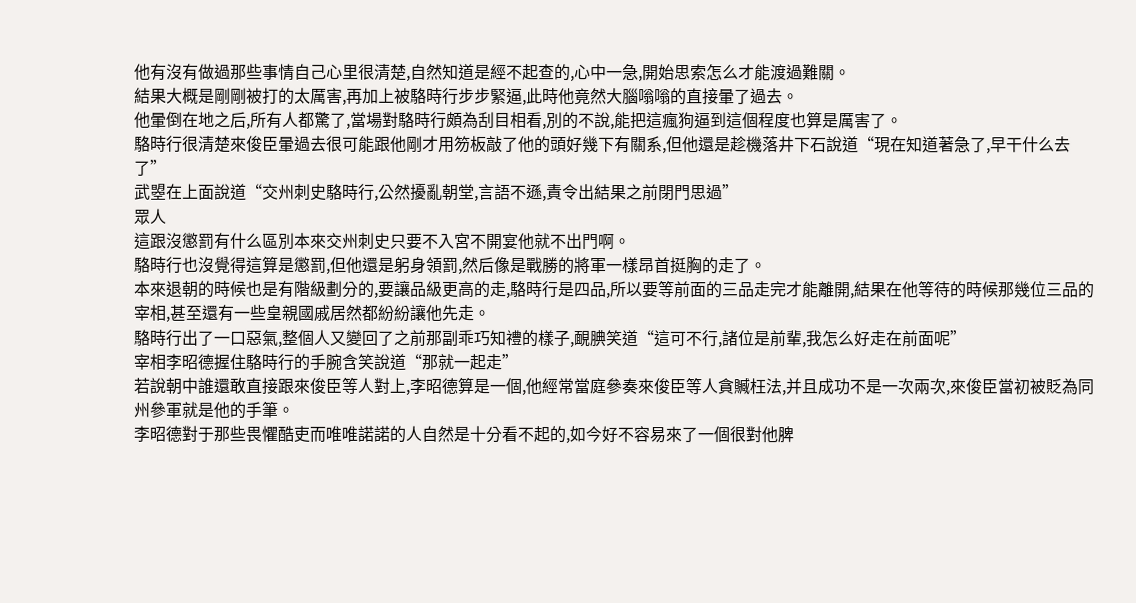他有沒有做過那些事情自己心里很清楚,自然知道是經不起查的,心中一急,開始思索怎么才能渡過難關。
結果大概是剛剛被打的太厲害,再加上被駱時行步步緊逼,此時他竟然大腦嗡嗡的直接暈了過去。
他暈倒在地之后,所有人都驚了,當場對駱時行頗為刮目相看,別的不說,能把這瘋狗逼到這個程度也算是厲害了。
駱時行很清楚來俊臣暈過去很可能跟他剛才用笏板敲了他的頭好幾下有關系,但他還是趁機落井下石說道“現在知道著急了,早干什么去了”
武曌在上面說道“交州刺史駱時行,公然擾亂朝堂,言語不遜,責令出結果之前閉門思過”
眾人
這跟沒懲罰有什么區別本來交州刺史只要不入宮不開宴他就不出門啊。
駱時行也沒覺得這算是懲罰,但他還是躬身領罰,然后像是戰勝的將軍一樣昂首挺胸的走了。
本來退朝的時候也是有階級劃分的,要讓品級更高的走,駱時行是四品,所以要等前面的三品走完才能離開,結果在他等待的時候那幾位三品的宰相,甚至還有一些皇親國戚居然都紛紛讓他先走。
駱時行出了一口惡氣,整個人又變回了之前那副乖巧知禮的樣子,靦腆笑道“這可不行,諸位是前輩,我怎么好走在前面呢”
宰相李昭德握住駱時行的手腕含笑說道“那就一起走”
若說朝中誰還敢直接跟來俊臣等人對上,李昭德算是一個,他經常當庭參奏來俊臣等人貪贓枉法,并且成功不是一次兩次,來俊臣當初被貶為同州參軍就是他的手筆。
李昭德對于那些畏懼酷吏而唯唯諾諾的人自然是十分看不起的,如今好不容易來了一個很對他脾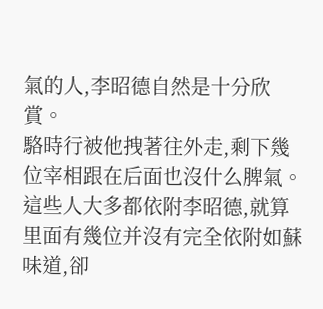氣的人,李昭德自然是十分欣賞。
駱時行被他拽著往外走,剩下幾位宰相跟在后面也沒什么脾氣。
這些人大多都依附李昭德,就算里面有幾位并沒有完全依附如蘇味道,卻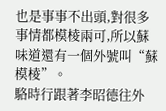也是事事不出頭,對很多事情都模棱兩可,所以蘇味道還有一個外號叫“蘇模棱”。
駱時行跟著李昭德往外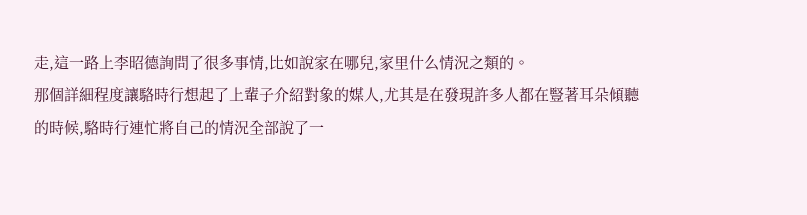走,這一路上李昭德詢問了很多事情,比如說家在哪兒,家里什么情況之類的。
那個詳細程度讓駱時行想起了上輩子介紹對象的媒人,尤其是在發現許多人都在豎著耳朵傾聽的時候,駱時行連忙將自己的情況全部說了一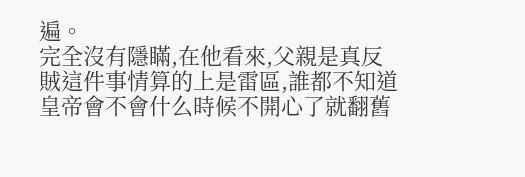遍。
完全沒有隱瞞,在他看來,父親是真反賊這件事情算的上是雷區,誰都不知道皇帝會不會什么時候不開心了就翻舊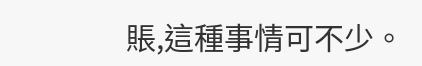賬,這種事情可不少。